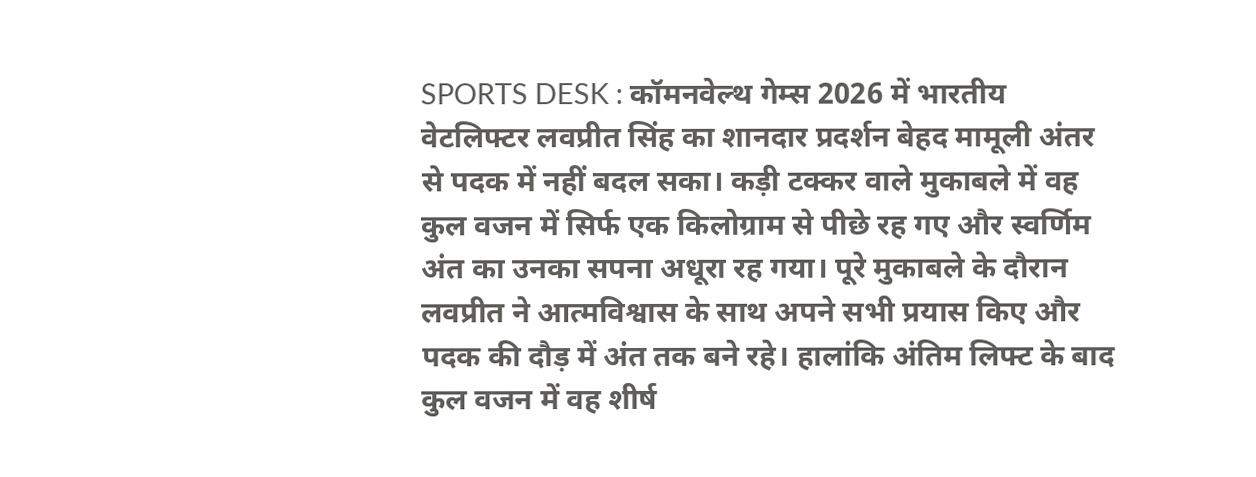SPORTS DESK : कॉमनवेल्थ गेम्स 2026 में भारतीय वेटलिफ्टर लवप्रीत सिंह का शानदार प्रदर्शन बेहद मामूली अंतर से पदक में नहीं बदल सका। कड़ी टक्कर वाले मुकाबले में वह कुल वजन में सिर्फ एक किलोग्राम से पीछे रह गए और स्वर्णिम अंत का उनका सपना अधूरा रह गया। पूरे मुकाबले के दौरान लवप्रीत ने आत्मविश्वास के साथ अपने सभी प्रयास किए और पदक की दौड़ में अंत तक बने रहे। हालांकि अंतिम लिफ्ट के बाद कुल वजन में वह शीर्ष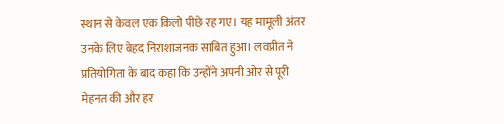स्थान से केवल एक किलो पीछे रह गए। यह मामूली अंतर उनके लिए बेहद निराशाजनक साबित हुआ। लवप्रीत ने प्रतियोगिता के बाद कहा कि उन्होंने अपनी ओर से पूरी मेहनत की और हर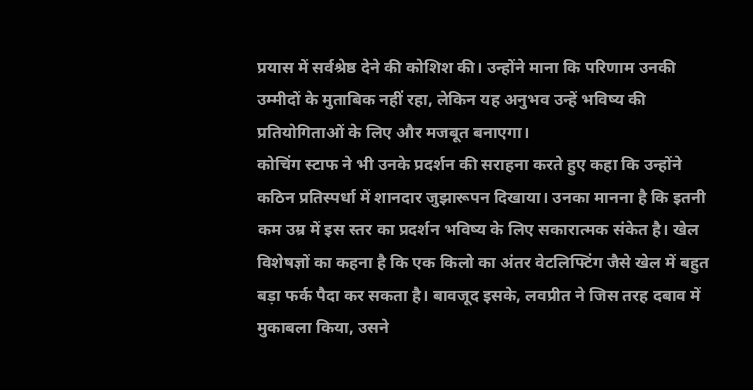प्रयास में सर्वश्रेष्ठ देने की कोशिश की। उन्होंने माना कि परिणाम उनकी उम्मीदों के मुताबिक नहीं रहा, लेकिन यह अनुभव उन्हें भविष्य की प्रतियोगिताओं के लिए और मजबूत बनाएगा।
कोचिंग स्टाफ ने भी उनके प्रदर्शन की सराहना करते हुए कहा कि उन्होंने कठिन प्रतिस्पर्धा में शानदार जुझारूपन दिखाया। उनका मानना है कि इतनी कम उम्र में इस स्तर का प्रदर्शन भविष्य के लिए सकारात्मक संकेत है। खेल विशेषज्ञों का कहना है कि एक किलो का अंतर वेटलिफ्टिंग जैसे खेल में बहुत बड़ा फर्क पैदा कर सकता है। बावजूद इसके, लवप्रीत ने जिस तरह दबाव में मुकाबला किया, उसने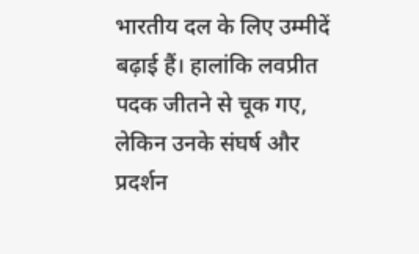भारतीय दल के लिए उम्मीदें बढ़ाई हैं। हालांकि लवप्रीत पदक जीतने से चूक गए, लेकिन उनके संघर्ष और प्रदर्शन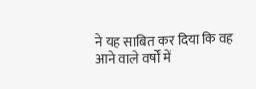ने यह साबित कर दिया कि वह आने वाले वर्षों में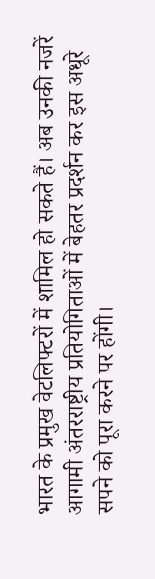भारत के प्रमुख वेटलिफ्टरों में शामिल हो सकते हैं। अब उनकी नजरें आगामी अंतरराष्ट्रीय प्रतियोगिताओं में बेहतर प्रदर्शन कर इस अधूरे सपने को पूरा करने पर होंगी।